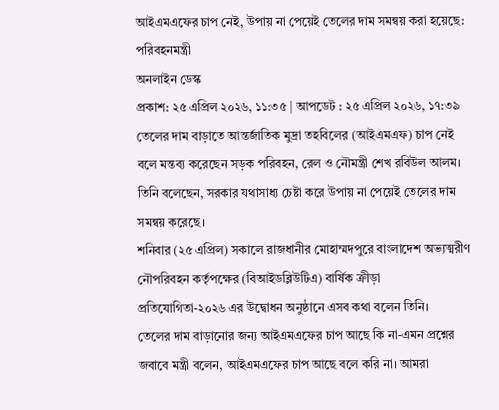আইএমএফের চাপ নেই, উপায় না পেয়েই তেলের দাম সমন্বয় করা হয়েছে: পরিবহনমন্ত্রী
অনলাইন ডেস্ক
প্রকাশ: ২৫ এপ্রিল ২০২৬, ১১:৩৫ | আপডেট : ২৫ এপ্রিল ২০২৬, ১৭:৩৯
তেলের দাম বাড়াতে আন্তর্জাতিক মুদ্রা তহবিলের (আইএমএফ) চাপ নেই বলে মন্তব্য করেছেন সড়ক পরিবহন, রেল ও নৌমন্ত্রী শেখ রবিউল আলম। তিনি বলেছেন, সরকার যথাসাধ্য চেষ্টা করে উপায় না পেয়েই তেলের দাম সমন্বয় করেছে।
শনিবার (২৫ এপ্রিল) সকালে রাজধানীর মোহাম্মদপুরে বাংলাদেশ অভ্যত্মরীণ নৌপরিবহন কর্তৃপক্ষের (বিআইডব্লিউটিএ) বার্ষিক ক্রীড়া প্রতিযোগিতা-২০২৬ এর উদ্বোধন অনুষ্ঠানে এসব কথা বলেন তিনি।
তেলের দাম বাড়ানোর জন্য আইএমএফের চাপ আছে কি না-এমন প্রশ্নের জবাবে মন্ত্রী বলেন, আইএমএফের চাপ আছে বলে করি না। আমরা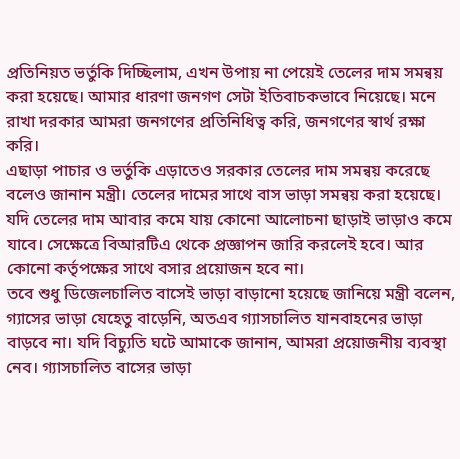প্রতিনিয়ত ভর্তুকি দিচ্ছিলাম, এখন উপায় না পেয়েই তেলের দাম সমন্বয় করা হয়েছে। আমার ধারণা জনগণ সেটা ইতিবাচকভাবে নিয়েছে। মনে রাখা দরকার আমরা জনগণের প্রতিনিধিত্ব করি, জনগণের স্বার্থ রক্ষা করি।
এছাড়া পাচার ও ভর্তুকি এড়াতেও সরকার তেলের দাম সমন্বয় করেছে বলেও জানান মন্ত্রী। তেলের দামের সাথে বাস ভাড়া সমন্বয় করা হয়েছে। যদি তেলের দাম আবার কমে যায় কোনো আলোচনা ছাড়াই ভাড়াও কমে যাবে। সেক্ষেত্রে বিআরটিএ থেকে প্রজ্ঞাপন জারি করলেই হবে। আর কোনো কর্তৃপক্ষের সাথে বসার প্রয়োজন হবে না।
তবে শুধু ডিজেলচালিত বাসেই ভাড়া বাড়ানো হয়েছে জানিয়ে মন্ত্রী বলেন, গ্যাসের ভাড়া যেহেতু বাড়েনি, অতএব গ্যাসচালিত যানবাহনের ভাড়া বাড়বে না। যদি বিচ্যুতি ঘটে আমাকে জানান, আমরা প্রয়োজনীয় ব্যবস্থা নেব। গ্যাসচালিত বাসের ভাড়া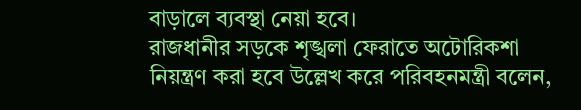বাড়ালে ব্যবস্থা নেয়া হবে।
রাজধানীর সড়কে শৃঙ্খলা ফেরাতে অটোরিকশা নিয়ন্ত্রণ করা হবে উল্লেখ করে পরিবহনমন্ত্রী বলেন,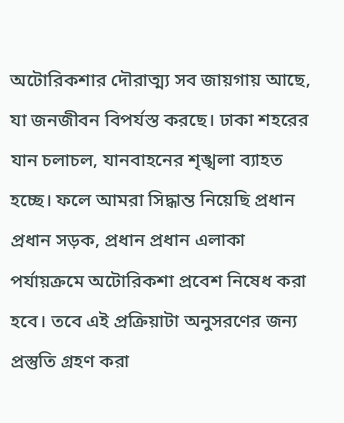অটোরিকশার দৌরাত্ম্য সব জায়গায় আছে, যা জনজীবন বিপর্যস্ত করছে। ঢাকা শহরের যান চলাচল, যানবাহনের শৃঙ্খলা ব্যাহত হচ্ছে। ফলে আমরা সিদ্ধান্ত নিয়েছি প্রধান প্রধান সড়ক, প্রধান প্রধান এলাকা পর্যায়ক্রমে অটোরিকশা প্রবেশ নিষেধ করা হবে। তবে এই প্রক্রিয়াটা অনুসরণের জন্য প্রস্তুতি গ্রহণ করা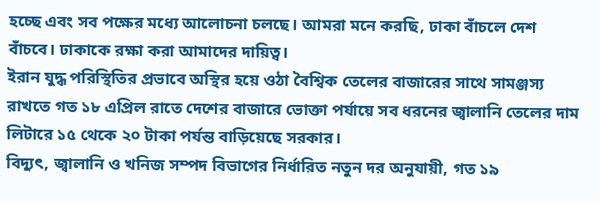হচ্ছে এবং সব পক্ষের মধ্যে আলোচনা চলছে। আমরা মনে করছি, ঢাকা বাঁচলে দেশ বাঁচবে। ঢাকাকে রক্ষা করা আমাদের দায়িত্ব।
ইরান যুদ্ধ পরিস্থিতির প্রভাবে অস্থির হয়ে ওঠা বৈশ্বিক তেলের বাজারের সাথে সামঞ্জস্য রাখতে গত ১৮ এপ্রিল রাতে দেশের বাজারে ভোক্তা পর্যায়ে সব ধরনের জ্বালানি তেলের দাম লিটারে ১৫ থেকে ২০ টাকা পর্যন্ত বাড়িয়েছে সরকার।
বিদ্যুৎ, জ্বালানি ও খনিজ সম্পদ বিভাগের নির্ধারিত নতুন দর অনুযায়ী, গত ১৯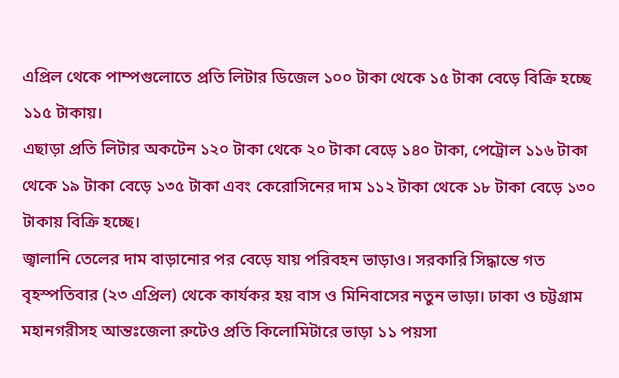এপ্রিল থেকে পাম্পগুলোতে প্রতি লিটার ডিজেল ১০০ টাকা থেকে ১৫ টাকা বেড়ে বিক্রি হচ্ছে ১১৫ টাকায়।
এছাড়া প্রতি লিটার অকটেন ১২০ টাকা থেকে ২০ টাকা বেড়ে ১৪০ টাকা, পেট্রোল ১১৬ টাকা থেকে ১৯ টাকা বেড়ে ১৩৫ টাকা এবং কেরোসিনের দাম ১১২ টাকা থেকে ১৮ টাকা বেড়ে ১৩০ টাকায় বিক্রি হচ্ছে।
জ্বালানি তেলের দাম বাড়ানোর পর বেড়ে যায় পরিবহন ভাড়াও। সরকারি সিদ্ধান্তে গত বৃহস্পতিবার (২৩ এপ্রিল) থেকে কার্যকর হয় বাস ও মিনিবাসের নতুন ভাড়া। ঢাকা ও চট্টগ্রাম মহানগরীসহ আন্তঃজেলা রুটেও প্রতি কিলোমিটারে ভাড়া ১১ পয়সা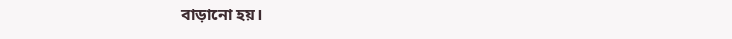বাড়ানো হয়।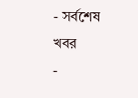- সর্বশেষ খবর
-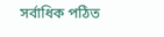সর্বাধিক পঠিত